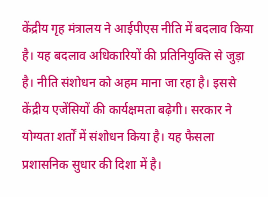केंद्रीय गृह मंत्रालय ने आईपीएस नीति में बदलाव किया है। यह बदलाव अधिकारियों की प्रतिनियुक्ति से जुड़ा है। नीति संशोधन को अहम माना जा रहा है। इससे केंद्रीय एजेंसियों की कार्यक्षमता बढ़ेगी। सरकार ने योग्यता शर्तों में संशोधन किया है। यह फैसला प्रशासनिक सुधार की दिशा में है।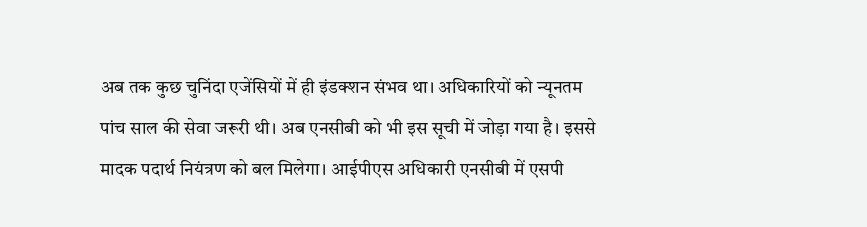अब तक कुछ चुनिंदा एजेंसियों में ही इंडक्शन संभव था। अधिकारियों को न्यूनतम पांच साल की सेवा जरूरी थी। अब एनसीबी को भी इस सूची में जोड़ा गया है। इससे मादक पदार्थ नियंत्रण को बल मिलेगा। आईपीएस अधिकारी एनसीबी में एसपी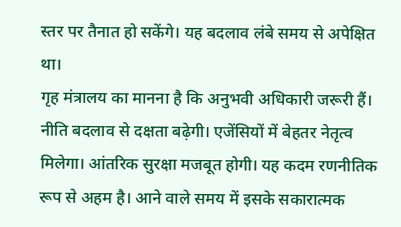स्तर पर तैनात हो सकेंगे। यह बदलाव लंबे समय से अपेक्षित था।
गृह मंत्रालय का मानना है कि अनुभवी अधिकारी जरूरी हैं। नीति बदलाव से दक्षता बढ़ेगी। एजेंसियों में बेहतर नेतृत्व मिलेगा। आंतरिक सुरक्षा मजबूत होगी। यह कदम रणनीतिक रूप से अहम है। आने वाले समय में इसके सकारात्मक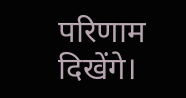परिणाम दिखेंगे।